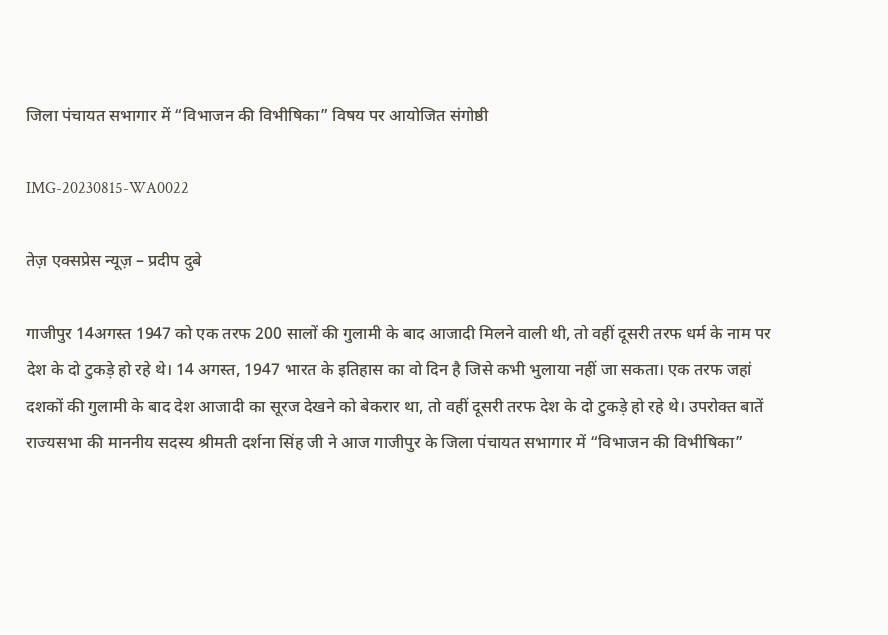जिला पंचायत सभागार में “विभाजन की विभीषिका” विषय पर आयोजित संगोष्ठी

IMG-20230815-WA0022

तेज़ एक्सप्रेस न्यूज़ – प्रदीप दुबे

गाजीपुर 14अगस्त 1947 को एक तरफ 200 सालों की गुलामी के बाद आजादी मिलने वाली थी, तो वहीं दूसरी तरफ धर्म के नाम पर देश के दो टुकड़े हो रहे थे। 14 अगस्त, 1947 भारत के इतिहास का वो दिन है जिसे कभी भुलाया नहीं जा सकता। एक तरफ जहां दशकों की गुलामी के बाद देश आजादी का सूरज देखने को बेकरार था, तो वहीं दूसरी तरफ देश के दो टुकड़े हो रहे थे। उपरोक्त बातें राज्यसभा की माननीय सदस्य श्रीमती दर्शना सिंह जी ने आज गाजीपुर के जिला पंचायत सभागार में “विभाजन की विभीषिका”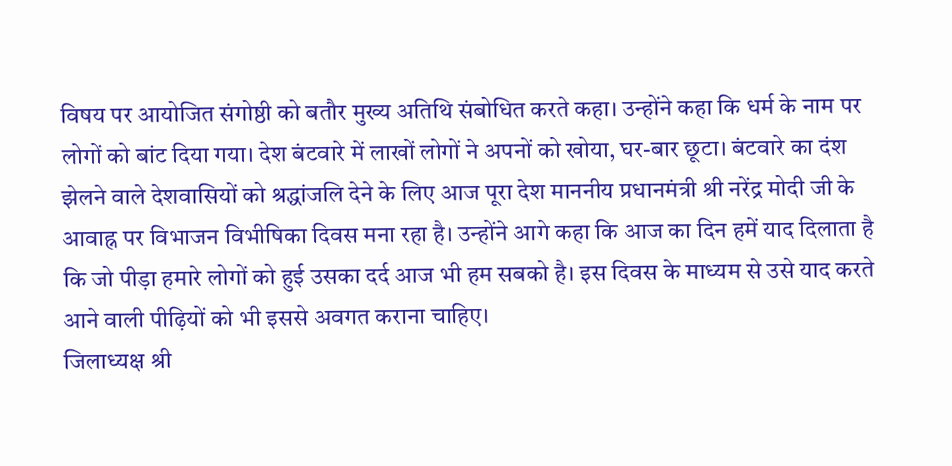विषय पर आयोजित संगोष्ठी को बतौर मुख्य अतिथि संबोधित करते कहा। उन्होंने कहा कि धर्म के नाम पर लोगों को बांट दिया गया। देश बंटवारे में लाखों लोगों ने अपनों को खोया, घर-बार छूटा। बंटवारे का दंश झेलने वाले देशवासियों को श्रद्धांजलि देने के लिए आज पूरा देश माननीय प्रधानमंत्री श्री नरेंद्र मोदी जी के आवाह्न पर विभाजन विभीषिका दिवस मना रहा है। उन्होंने आगे कहा कि आज का दिन हमें याद दिलाता है कि जो पीड़ा हमारे लोगों को हुई उसका दर्द आज भी हम सबको है। इस दिवस के माध्यम से उसे याद करते आने वाली पीढ़ियों को भी इससे अवगत कराना चाहिए।
जिलाध्यक्ष श्री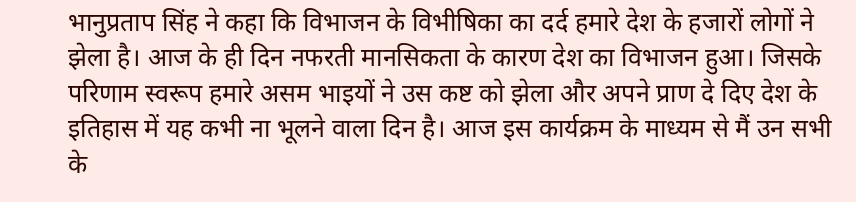भानुप्रताप सिंह ने कहा कि विभाजन के विभीषिका का दर्द हमारे देश के हजारों लोगों ने झेला है। आज के ही दिन नफरती मानसिकता के कारण देश का विभाजन हुआ। जिसके परिणाम स्वरूप हमारे असम भाइयों ने उस कष्ट को झेला और अपने प्राण दे दिए देश के इतिहास में यह कभी ना भूलने वाला दिन है। आज इस कार्यक्रम के माध्यम से मैं उन सभी के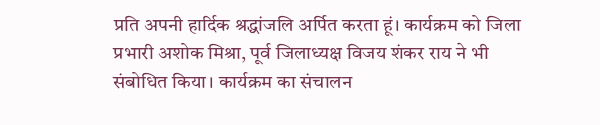प्रति अपनी हार्दिक श्रद्धांजलि अर्पित करता हूं। कार्यक्रम को जिला प्रभारी अशोक मिश्रा, पूर्व जिलाध्यक्ष विजय शंकर राय ने भी संबोधित किया। कार्यक्रम का संचालन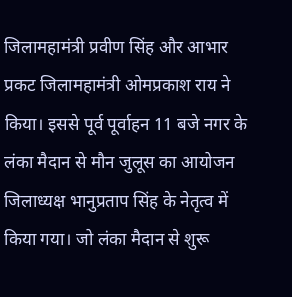जिलामहामंत्री प्रवीण सिंह और आभार प्रकट जिलामहामंत्री ओमप्रकाश राय ने किया। इससे पूर्व पूर्वाहन 11 बजे नगर के लंका मैदान से मौन जुलूस का आयोजन जिलाध्यक्ष भानुप्रताप सिंह के नेतृत्व में किया गया। जो लंका मैदान से शुरू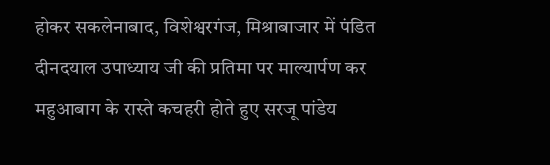होकर सकलेनाबाद, विशेश्वरगंज, मिश्राबाजार में पंडित दीनदयाल उपाध्याय जी की प्रतिमा पर माल्यार्पण कर महुआबाग के रास्ते कचहरी होते हुए सरजू पांडेय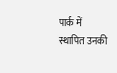पार्क में स्थापित उनकी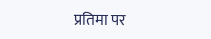प्रतिमा पर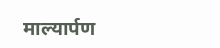माल्यार्पण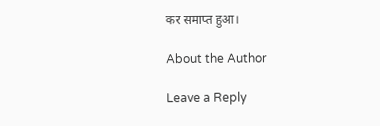कर समाप्त हुआ।

About the Author

Leave a Reply